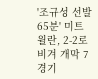'조규성 선발 65분' 미트윌란, 2-2로 비겨 개막 7경기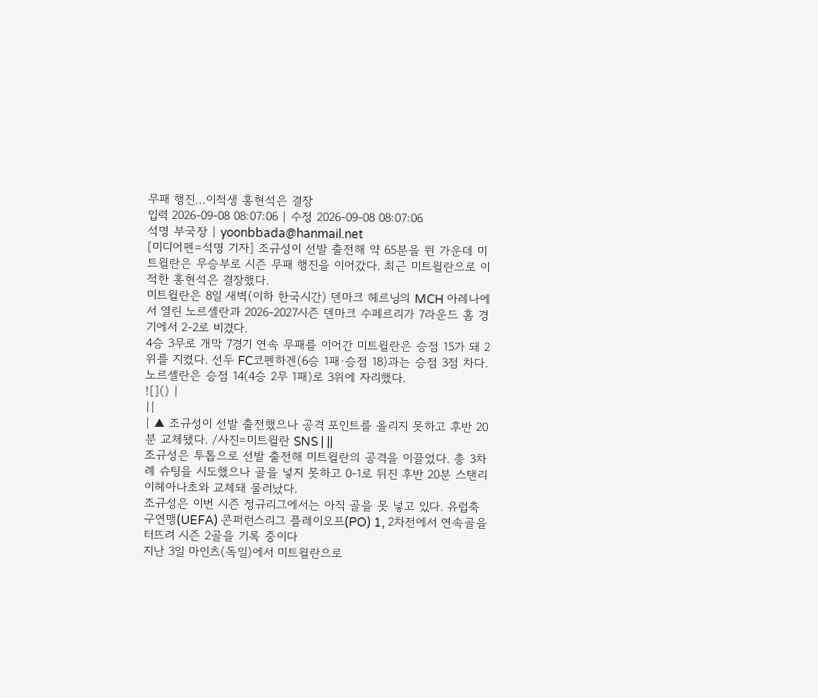무패 행진…이적생 홍현석은 결장
입력 2026-09-08 08:07:06 | 수정 2026-09-08 08:07:06
석명 부국장 | yoonbbada@hanmail.net
[미디어펜=석명 기자] 조규성이 선발 출전해 약 65분을 뛴 가운데 미트윌란은 무승부로 시즌 무패 행진을 이어갔다. 최근 미트윌란으로 이적한 홍현석은 결장했다.
미트윌란은 8일 새벽(이하 한국시간) 덴마크 헤르닝의 MCH 아레나에서 열린 노르셸란과 2026-2027시즌 덴마크 수페르리가 7라운드 홈 경기에서 2-2로 비겼다.
4승 3무로 개막 7경기 연속 무패를 이어간 미트윌란은 승점 15가 돼 2위를 지켰다. 선두 FC코펜하겐(6승 1패·승점 18)과는 승점 3점 차다. 노르셸란은 승점 14(4승 2무 1패)로 3위에 자리했다.
![]() |
||
| ▲ 조규성이 선발 출전했으나 공격 포인트를 올리지 못하고 후반 20분 교체됐다. /사진=미트윌란 SNS | ||
조규성은 투톱으로 선발 출전해 미트윌란의 공격을 이끌었다. 총 3차례 슈팅을 시도했으나 골을 넣지 못하고 0-1로 뒤진 후반 20분 스탠리 이헤아나초와 교체돼 물러났다.
조규성은 이번 시즌 정규리그에서는 아직 골을 못 넣고 있다. 유럽축구연맹(UEFA) 콘퍼런스리그 플레이오프(PO) 1, 2차전에서 연속골을 터뜨려 시즌 2골을 기록 중이다
지난 3일 마인츠(독일)에서 미트윌란으로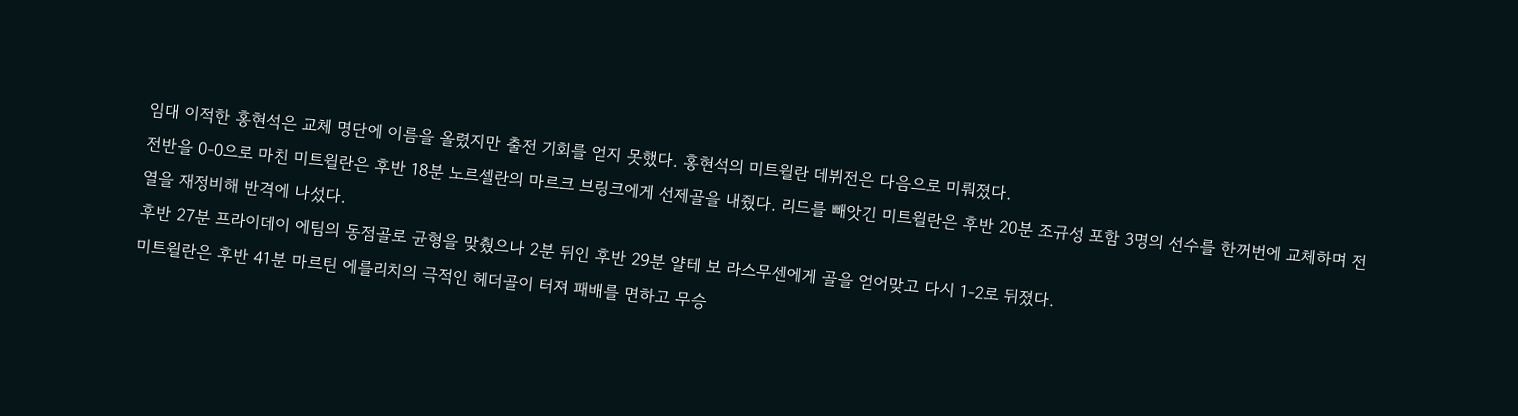임대 이적한 홍현석은 교체 명단에 이름을 올렸지만 출전 기회를 얻지 못했다. 홍현석의 미트윌란 데뷔전은 다음으로 미뤄졌다.
전반을 0-0으로 마친 미트윌란은 후반 18분 노르셀란의 마르크 브링크에게 선제골을 내줬다. 리드를 빼앗긴 미트윌란은 후반 20분 조규성 포함 3명의 선수를 한꺼번에 교체하며 전열을 재정비해 반격에 나섰다.
후반 27분 프라이데이 에팀의 동점골로 균형을 맞췄으나 2분 뒤인 후반 29분 얄테 보 라스무센에게 골을 얻어맞고 다시 1-2로 뒤졌다.
미트윌란은 후반 41분 마르틴 에를리치의 극적인 헤더골이 터져 패배를 면하고 무승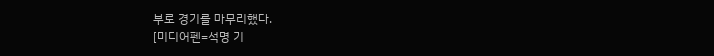부로 경기를 마무리했다.
[미디어펜=석명 기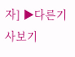자] ▶다른기사보기